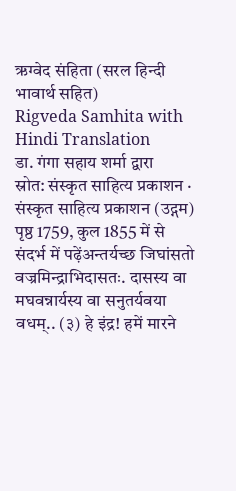ऋग्वेद संहिता (सरल हिन्दी भावार्थ सहित)
Rigveda Samhita with Hindi Translation
डा. गंगा सहाय शर्मा द्वारा
स्रोत: संस्कृत साहित्य प्रकाशन · संस्कृत साहित्य प्रकाशन (उद्गम)
पृष्ठ 1759, कुल 1855 में से
संदर्भ में पढ़ेंअन्तर्यच्छ जिघांसतो वज्रमिन्द्राभिदासतः. दासस्य वा मघवन्नार्यस्य वा सनुतर्यवया वधम्.. (३) हे इंद्र! हमें मारने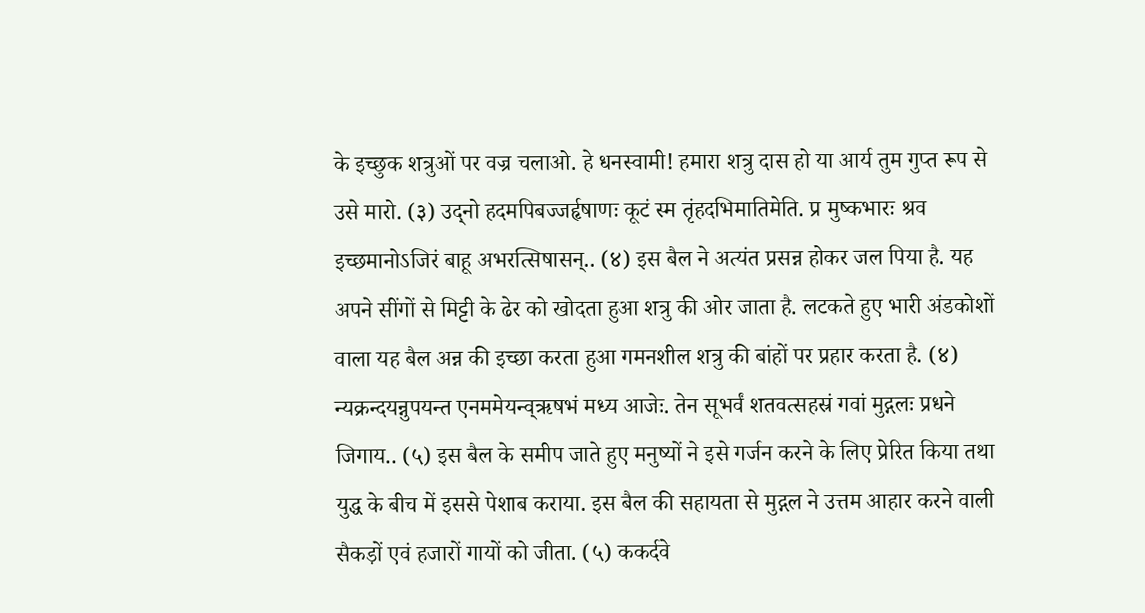के इच्छुक शत्रुओं पर वज्र चलाओ. हे धनस्वामी! हमारा शत्रु दास हो या आर्य तुम गुप्त रूप से उसे मारो. (३) उद्नो हदमपिबज्जर्हृषाणः कूटं स्म तृंहदभिमातिमेति. प्र मुष्कभारः श्रव इच्छमानोऽजिरं बाहू अभरत्सिषासन्.. (४) इस बैल ने अत्यंत प्रसन्न होकर जल पिया है. यह अपने सींगों से मिट्टी के ढेर को खोदता हुआ शत्रु की ओर जाता है. लटकते हुए भारी अंडकोशों वाला यह बैल अन्न की इच्छा करता हुआ गमनशील शत्रु की बांहों पर प्रहार करता है. (४) न्यक्रन्दयन्नुपयन्त एनममेयन्व्ऋषभं मध्य आजेः. तेन सूभर्वं शतवत्सहस्रं गवां मुद्गलः प्रधने जिगाय.. (५) इस बैल के समीप जाते हुए मनुष्यों ने इसे गर्जन करने के लिए प्रेरित किया तथा युद्ध के बीच में इससे पेशाब कराया. इस बैल की सहायता से मुद्गल ने उत्तम आहार करने वाली सैकड़ों एवं हजारों गायों को जीता. (५) ककर्दवे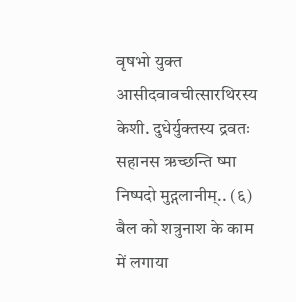वृषभो युक्त आसीदवावचीत्सारथिरस्य केशी. दुधेर्युक्तस्य द्रवतः सहानस ऋच्छन्ति ष्मा निष्पदो मुद्गलानीम्.. (६) बैल को शत्रुनाश के काम में लगाया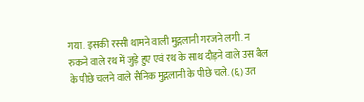गया. इसकी रस्सी थामने वाली मुद्गलानी गरजने लगी. न रुकने वाले रथ में जुड़े हुए एवं रथ के साथ दौड़ने वाले उस बैल के पीछे चलने वाले सैनिक मुद्गलानी के पीछे चले. (६) उत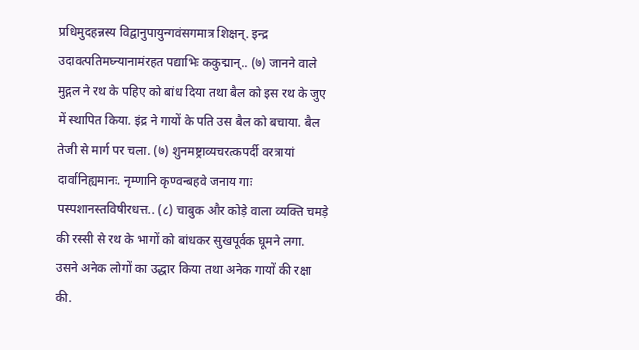प्रधिमुदहन्नस्य विद्वानुपायुन्गवंसगमात्र शिक्षन्. इन्द्र उदावत्पतिमघ्न्यानामंरहत पद्याभिः ककुद्मान्.. (७) जानने वाले मुद्गल ने रथ के पहिए को बांध दिया तथा बैल को इस रथ के जुए में स्थापित किया. इंद्र ने गायों के पति उस बैल को बचाया. बैल तेजी से मार्ग पर चला. (७) शुनमष्ट्राव्यचरत्कपर्दी वरत्रायां दार्वानिह्यमानः. नृम्णानि कृण्वन्बहवे जनाय गाः पस्पशानस्तविषीरधत्त.. (८) चाबुक और कोड़े वाला व्यक्ति चमड़े की रस्सी से रथ के भागों को बांधकर सुखपूर्वक घूमने लगा. उसने अनेक लोगों का उद्धार किया तथा अनेक गायों की रक्षा की.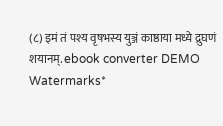(८) इमं तं पश्य वृषभस्य युञ्जं काष्ठाया मध्ये द्रुघणं शयानम्. ebook converter DEMO Watermarks*